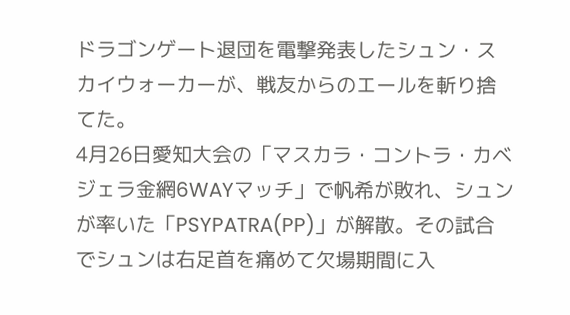ドラゴンゲート退団を電撃発表したシュン・スカイウォーカーが、戦友からのエールを斬り捨てた。
4月26日愛知大会の「マスカラ・コントラ・カベジェラ金網6WAYマッチ」で帆希が敗れ、シュンが率いた「PSYPATRA(PP)」が解散。その試合でシュンは右足首を痛めて欠場期間に入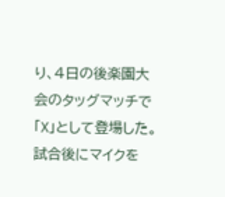り、4日の後楽園大会のタッグマッチで「X」として登場した。試合後にマイクを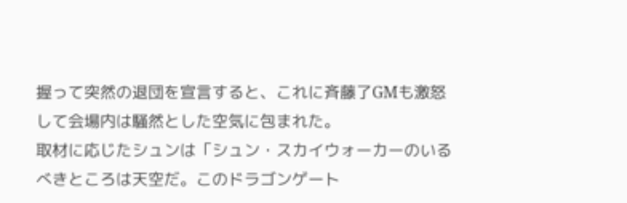握って突然の退団を宣言すると、これに斉藤了GMも激怒して会場内は騒然とした空気に包まれた。
取材に応じたシュンは「シュン・スカイウォーカーのいるべきところは天空だ。このドラゴンゲート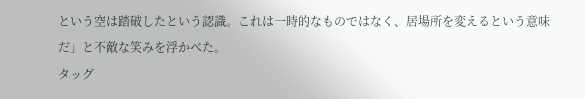という空は踏破したという認識。これは一時的なものではなく、居場所を変えるという意味だ」と不敵な笑みを浮かべた。
タッグ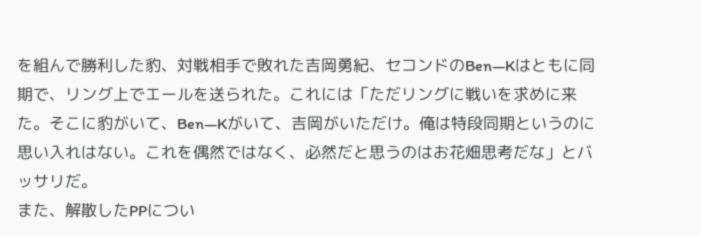を組んで勝利した豹、対戦相手で敗れた吉岡勇紀、セコンドのBen―Kはともに同期で、リング上でエールを送られた。これには「ただリングに戦いを求めに来た。そこに豹がいて、Ben―Kがいて、吉岡がいただけ。俺は特段同期というのに思い入れはない。これを偶然ではなく、必然だと思うのはお花畑思考だな」とバッサリだ。
また、解散したPPについ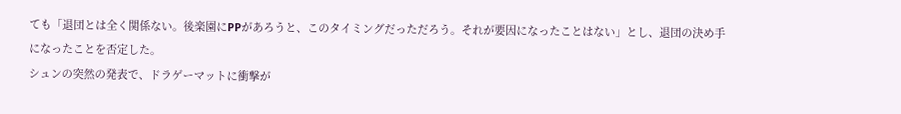ても「退団とは全く関係ない。後楽園にPPがあろうと、このタイミングだっただろう。それが要因になったことはない」とし、退団の決め手になったことを否定した。
シュンの突然の発表で、ドラゲーマットに衝撃が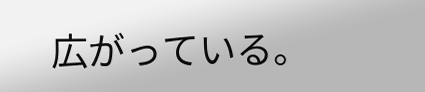広がっている。